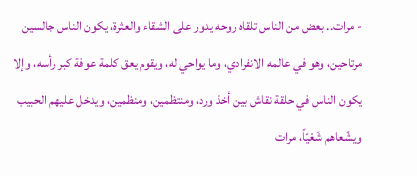- مرات.. بعض من الناس تلقاه روحه يدور على الشقاء والعثرة، يكون الناس جالسين مرتاحين، وهو في عالمه الانفرادي، وما يواحي له، ويقوم يعق كلمة عوفة كبر رأسه، وإلا يكون الناس في حلقة نقاش بين أخذ ورد، ومنتظمين، ومنظمين، ويدخل عليهم الحبيب ويشّعاهم شَعْيّاً، مرات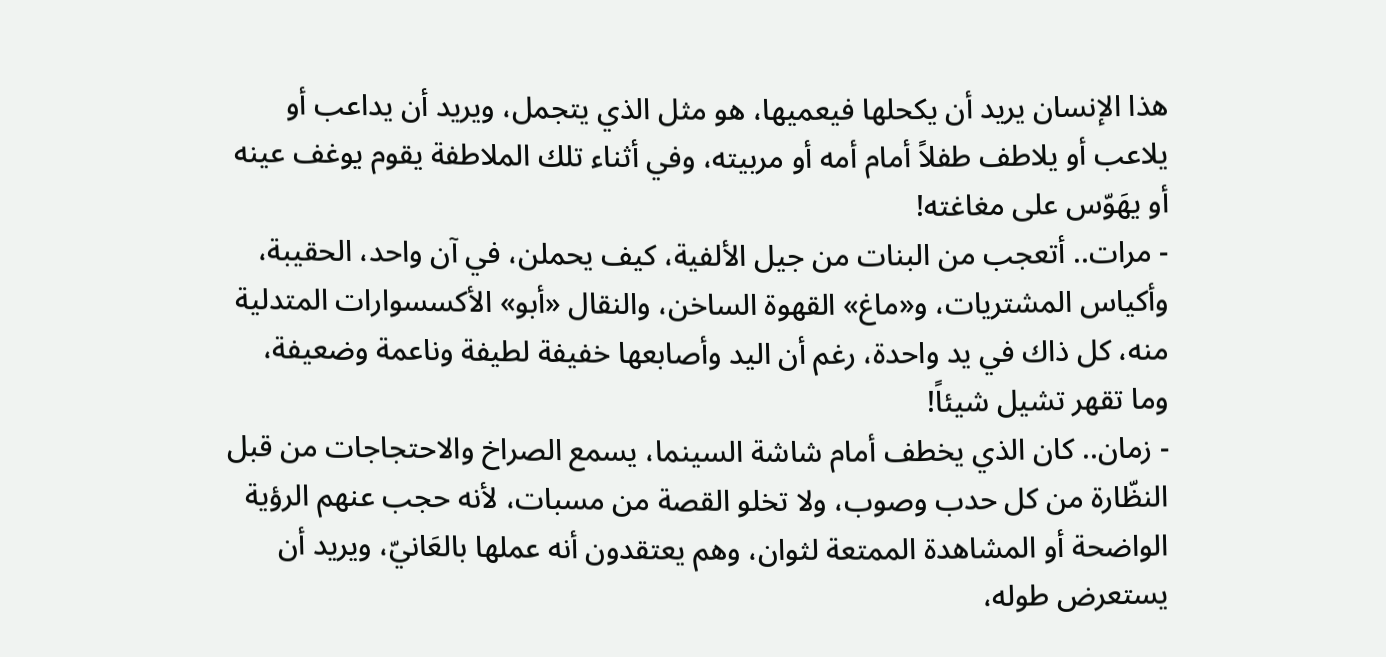هذا الإنسان يريد أن يكحلها فيعميها، هو مثل الذي يتجمل، ويريد أن يداعب أو يلاعب أو يلاطف طفلاً أمام أمه أو مربيته، وفي أثناء تلك الملاطفة يقوم يوغف عينه أو يهَوّس على مغاغته!
- مرات.. أتعجب من البنات من جيل الألفية، كيف يحملن، في آن واحد، الحقيبة، وأكياس المشتريات، و«ماغ» القهوة الساخن، والنقال «أبو» الأكسسوارات المتدلية منه، كل ذاك في يد واحدة، رغم أن اليد وأصابعها خفيفة لطيفة وناعمة وضعيفة، وما تقهر تشيل شيئاً!
- زمان.. كان الذي يخطف أمام شاشة السينما، يسمع الصراخ والاحتجاجات من قبل النظّارة من كل حدب وصوب، ولا تخلو القصة من مسبات، لأنه حجب عنهم الرؤية الواضحة أو المشاهدة الممتعة لثوان، وهم يعتقدون أنه عملها بالعَانيّ، ويريد أن يستعرض طوله،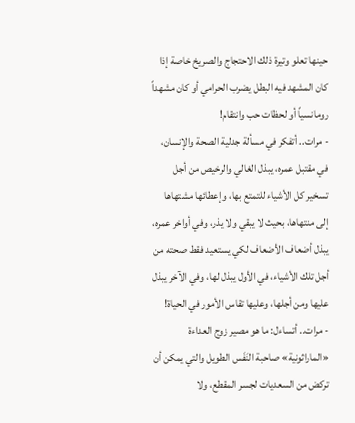حينها تعلو وتيرة ذلك الاحتجاج والصريخ خاصة إذا كان المشهد فيه البطل يضرب الحرامي أو كان مشهداً رومانسياً أو لحظات حب وانتقام!
- مرات.. أتفكر في مسألة جدلية الصحة والإنسان، في مقتبل عمره، يبذل الغالي والرخيص من أجل تسخير كل الأشياء للتمتع بها، وإعطائها مشتهاها إلى منتهاها، بحيث لا يبقي ولا يذر، وفي أواخر عمره، يبذل أضعاف الأضعاف لكي يستعيد فقط صحته من أجل تلك الأشياء، في الأول يبذل لها، وفي الآخر يبذل عليها ومن أجلها، وعليها تقاس الأمور في الحياة!
- مرات.. أتساءل: ما هو مصير زوج العداءة «الماراثونية» صاحبة النَفَس الطويل والتي يمكن أن تركض من السعديات لجسر المقطع، ولا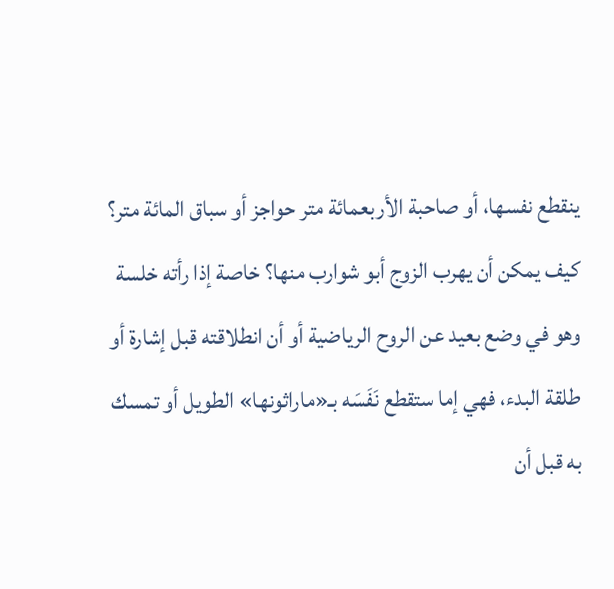ينقطع نفسها، أو صاحبة الأربعمائة متر حواجز أو سباق المائة متر؟ كيف يمكن أن يهرب الزوج أبو شوارب منها؟ خاصة إذا رأته خلسة وهو في وضع بعيد عن الروح الرياضية أو أن انطلاقته قبل إشارة أو طلقة البدء، فهي إما ستقطع نَفَسَه بـ«ماراثونها» الطويل أو تمسك به قبل أن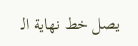يصل خط نهاية الـ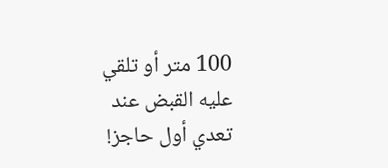100 متر أو تلقي عليه القبض عند تعدي أول حاجز!